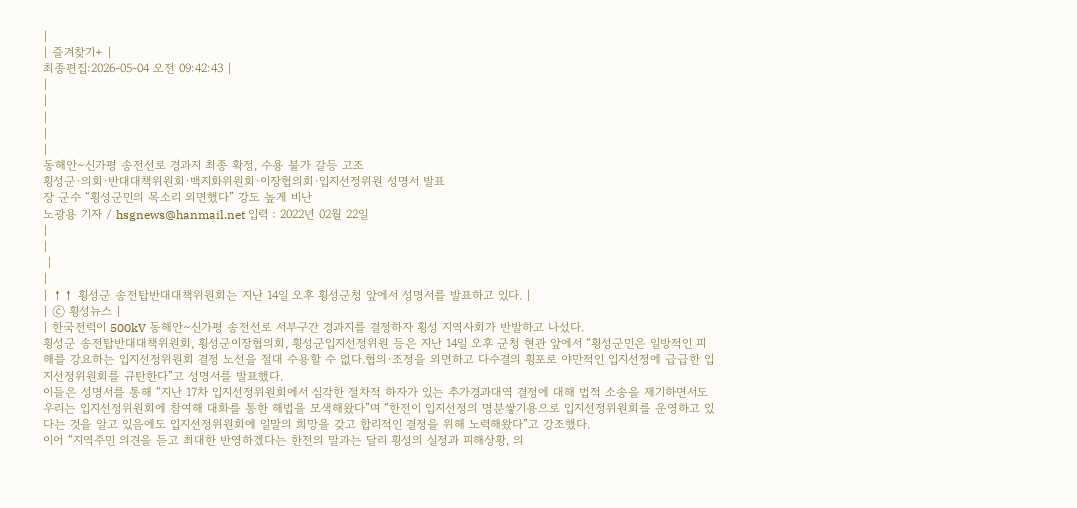|
| 즐겨찾기+ |
최종편집:2026-05-04 오전 09:42:43 |
|
|
|
|
|
동해안∼신가평 송전선로 경과지 최종 확정, 수용 불가 갈등 고조
횡성군·의회·반대대책위원회·백지화위원회·이장협의회·입지선정위원 성명서 발표
장 군수 “횡성군민의 목소리 외면했다” 강도 높게 비난
노광용 기자 / hsgnews@hanmail.net 입력 : 2022년 02월 22일
|
|
 |
|
| ↑↑ 횡성군 송전탑반대대책위원회는 지난 14일 오후 횡성군청 앞에서 성명서를 발표하고 있다. |
| ⓒ 횡성뉴스 |
| 한국전력이 500kV 동해안∼신가평 송전선로 서부구간 경과지를 결정하자 횡성 지역사회가 반발하고 나섰다.
횡성군 송전탑반대대책위원회, 횡성군이장협의회, 횡성군입지선정위원 등은 지난 14일 오후 군청 현관 앞에서 “횡성군민은 일방적인 피해를 강요하는 입지선정위원회 결정 노선을 절대 수용할 수 없다.협의·조정을 외면하고 다수결의 횡포로 야만적인 입지선정에 급급한 입지선정위원회를 규탄한다”고 성명서를 발표했다.
이들은 성명서를 통해 “지난 17차 입지선정위원회에서 심각한 절차적 하자가 있는 추가경과대역 결정에 대해 법적 소송을 제기하면서도 우리는 입지선정위원회에 참여해 대화를 통한 해법을 모색해왔다”며 “한전이 입지선정의 명분쌓기용으로 입지선정위원회를 운영하고 있다는 것을 알고 있음에도 입지선정위원회에 일말의 희망을 갖고 합리적인 결정을 위해 노력해왔다”고 강조했다.
이어 “지역주민 의견을 듣고 최대한 반영하겠다는 한전의 말과는 달리 횡성의 실정과 피해상황, 의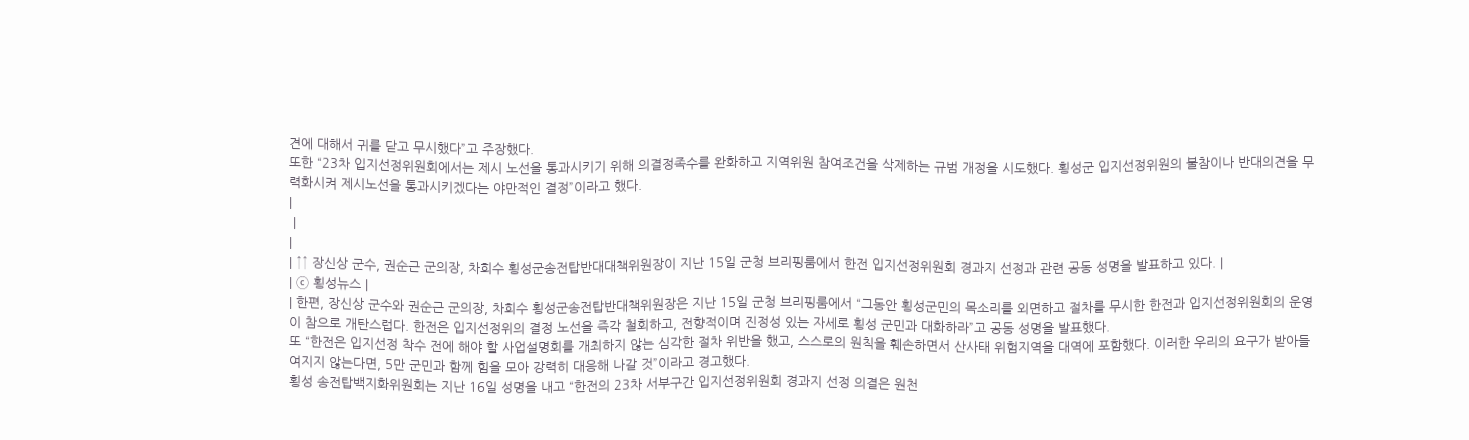견에 대해서 귀를 닫고 무시했다”고 주장했다.
또한 “23차 입지선정위원회에서는 제시 노선을 통과시키기 위해 의결정족수를 완화하고 지역위원 참여조건을 삭제하는 규범 개정을 시도했다. 횡성군 입지선정위원의 불참이나 반대의견을 무력화시켜 제시노선을 통과시키겠다는 야만적인 결정”이라고 했다.
|
 |
|
| ↑↑ 장신상 군수, 권순근 군의장, 차희수 횡성군송전탑반대대책위원장이 지난 15일 군청 브리핑룸에서 한전 입지선정위원회 경과지 선정과 관련 공동 성명을 발표하고 있다. |
| ⓒ 횡성뉴스 |
| 한편, 장신상 군수와 권순근 군의장, 차희수 횡성군송전탑반대책위원장은 지난 15일 군청 브리핑룸에서 “그동안 횡성군민의 목소리를 외면하고 절차를 무시한 한전과 입지선정위원회의 운영이 참으로 개탄스럽다. 한전은 입지선정위의 결정 노선을 즉각 철회하고, 전향적이며 진정성 있는 자세로 횡성 군민과 대화하라”고 공동 성명을 발표했다.
또 “한전은 입지선정 착수 전에 해야 할 사업설명회를 개최하지 않는 심각한 절차 위반을 했고, 스스로의 원칙을 훼손하면서 산사태 위험지역을 대역에 포함했다. 이러한 우리의 요구가 받아들여지지 않는다면, 5만 군민과 함께 힘을 모아 강력히 대응해 나갈 것”이라고 경고했다.
횡성 송전탑백지화위원회는 지난 16일 성명을 내고 “한전의 23차 서부구간 입지선정위원회 경과지 선정 의결은 원천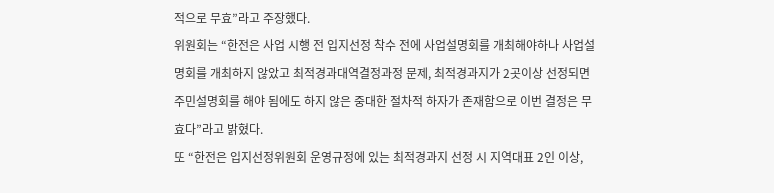적으로 무효”라고 주장했다.
위원회는 “한전은 사업 시행 전 입지선정 착수 전에 사업설명회를 개최해야하나 사업설명회를 개최하지 않았고 최적경과대역결정과정 문제, 최적경과지가 2곳이상 선정되면 주민설명회를 해야 됨에도 하지 않은 중대한 절차적 하자가 존재함으로 이번 결정은 무효다”라고 밝혔다.
또 “한전은 입지선정위원회 운영규정에 있는 최적경과지 선정 시 지역대표 2인 이상,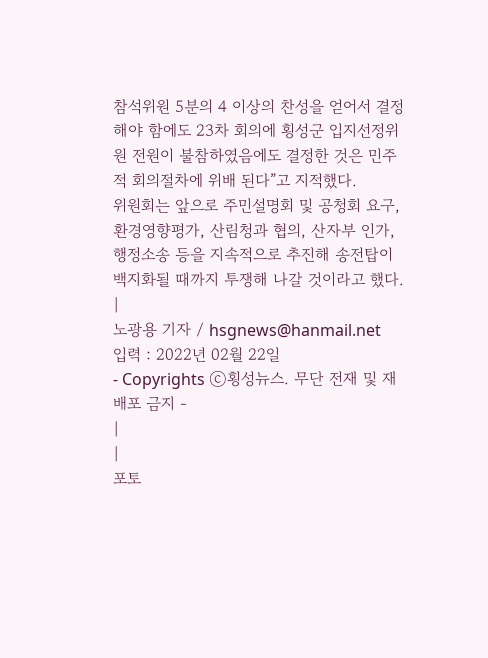참석위원 5분의 4 이상의 찬성을 얻어서 결정해야 함에도 23차 회의에 횡성군 입지선정위원 전원이 불참하였음에도 결정한 것은 민주적 회의절차에 위배 된다”고 지적했다.
위원회는 앞으로 주민설명회 및 공청회 요구, 환경영향평가, 산림청과 협의, 산자부 인가, 행정소송 등을 지속적으로 추진해 송전탑이 백지화될 때까지 투쟁해 나갈 것이라고 했다. |
노광용 기자 / hsgnews@hanmail.net  입력 : 2022년 02월 22일
- Copyrights ⓒ횡성뉴스. 무단 전재 및 재배포 금지 -
|
|
포토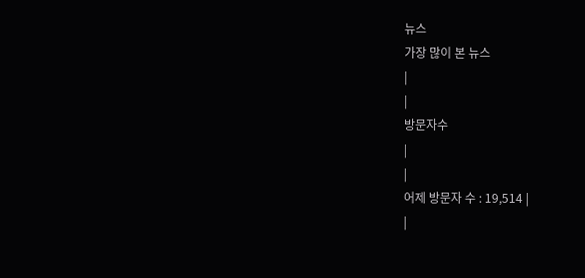뉴스
가장 많이 본 뉴스
|
|
방문자수
|
|
어제 방문자 수 : 19,514 |
|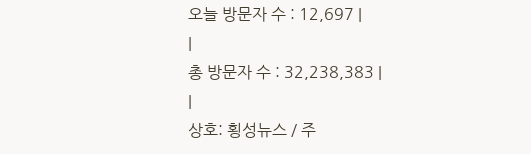오늘 방문자 수 : 12,697 |
|
총 방문자 수 : 32,238,383 |
|
상호: 횡성뉴스 / 주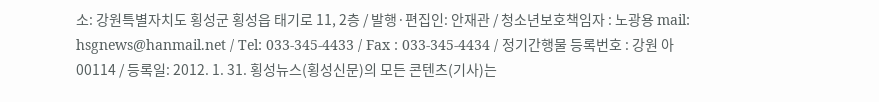소: 강원특별자치도 횡성군 횡성읍 태기로 11, 2층 / 발행·편집인: 안재관 / 청소년보호책임자 : 노광용 mail: hsgnews@hanmail.net / Tel: 033-345-4433 / Fax : 033-345-4434 / 정기간행물 등록번호 : 강원 아 00114 / 등록일: 2012. 1. 31. 횡성뉴스(횡성신문)의 모든 콘텐츠(기사)는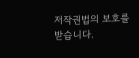저작권법의 보호를 받습니다.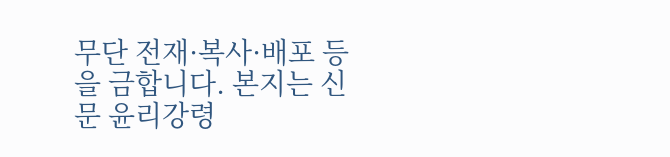무단 전재·복사·배포 등을 금합니다. 본지는 신문 윤리강령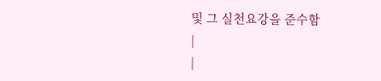및 그 실천요강을 준수함
|
|